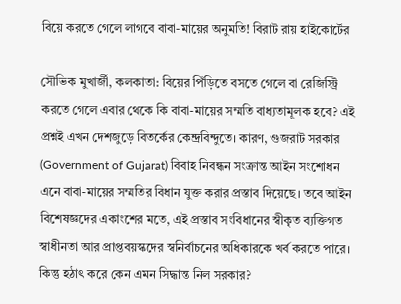বিয়ে করতে গেলে লাগবে বাবা-মায়ের অনুমতি! বিরাট রায় হাইকোর্টের

সৌভিক মুখার্জী, কলকাতা: বিয়ের পিঁড়িতে বসতে গেলে বা রেজিস্ট্রি করতে গেলে এবার থেকে কি বাবা-মায়ের সম্মতি বাধ্যতামূলক হবে? এই প্রশ্নই এখন দেশজুড়ে বিতর্কের কেন্দ্রবিন্দুতে। কারণ, গুজরাট সরকার (Government of Gujarat) বিবাহ নিবন্ধন সংক্রান্ত আইন সংশোধন এনে বাবা-মায়ের সম্মতির বিধান যুক্ত করার প্রস্তাব দিয়েছে। তবে আইন বিশেষজ্ঞদের একাংশের মতে, এই প্রস্তাব সংবিধানের স্বীকৃত ব্যক্তিগত স্বাধীনতা আর প্রাপ্তবয়স্কদের স্বনির্বাচনের অধিকারকে খর্ব করতে পারে। কিন্তু হঠাৎ করে কেন এমন সিদ্ধান্ত নিল সরকার?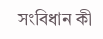সংবিধান কী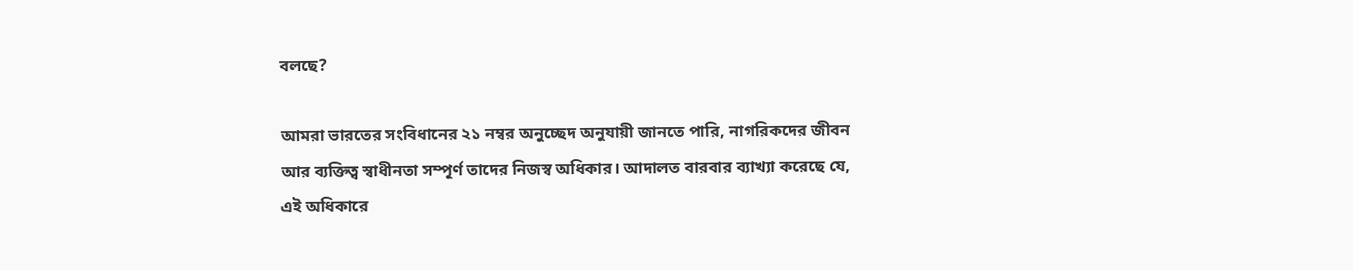বলছে?

আমরা ভারতের সংবিধানের ২১ নম্বর অনুচ্ছেদ অনুযায়ী জানতে পারি, নাগরিকদের জীবন আর ব্যক্তিত্ব স্বাধীনতা সম্পূর্ণ তাদের নিজস্ব অধিকার। আদালত বারবার ব্যাখ্যা করেছে যে, এই অধিকারে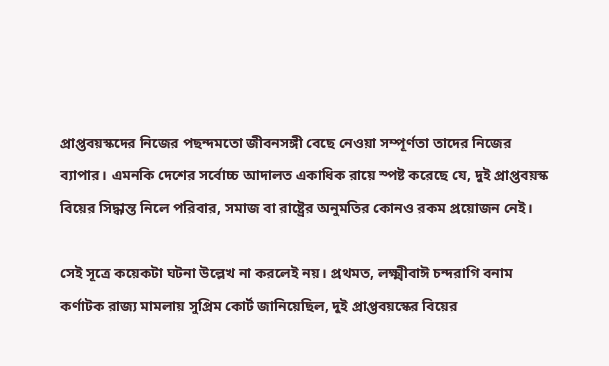প্রাপ্তবয়স্কদের নিজের পছন্দমতো জীবনসঙ্গী বেছে নেওয়া সম্পূর্ণতা তাদের নিজের ব্যাপার। এমনকি দেশের সর্বোচ্চ আদালত একাধিক রায়ে স্পষ্ট করেছে যে, দুই প্রাপ্তবয়স্ক বিয়ের সিদ্ধান্ত নিলে পরিবার, সমাজ বা রাষ্ট্রের অনুমতির কোনও রকম প্রয়োজন নেই।

সেই সূত্রে কয়েকটা ঘটনা উল্লেখ না করলেই নয়। প্রথমত, লক্ষ্মীবাঈ চন্দরাগি বনাম কর্ণাটক রাজ্য মামলায় সুপ্রিম কোর্ট জানিয়েছিল, দুই প্রাপ্তবয়স্কের বিয়ের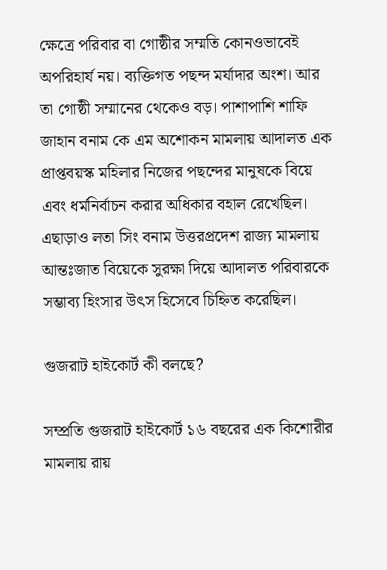ক্ষেত্রে পরিবার বা গোষ্ঠীর সম্মতি কোনওভাবেই অপরিহার্য নয়। ব্যক্তিগত পছন্দ মর্যাদার অংশ। আর তা গোষ্ঠী সম্মানের থেকেও বড়। পাশাপাশি শাফি জাহান বনাম কে এম অশোকন মামলায় আদালত এক প্রাপ্তবয়স্ক মহিলার নিজের পছন্দের মানুষকে বিয়ে এবং ধর্মনির্বাচন করার অধিকার বহাল রেখেছিল। এছাড়াও লতা সিং বনাম উত্তরপ্রদেশ রাজ্য মামলায় আন্তঃজাত বিয়েকে সুরক্ষা দিয়ে আদালত পরিবারকে সম্ভাব্য হিংসার উৎস হিসেবে চিহ্নিত করেছিল।

গুজরাট হাইকোর্ট কী বলছে?

সম্প্রতি গুজরাট হাইকোর্ট ১৬ বছরের এক কিশোরীর মামলায় রায়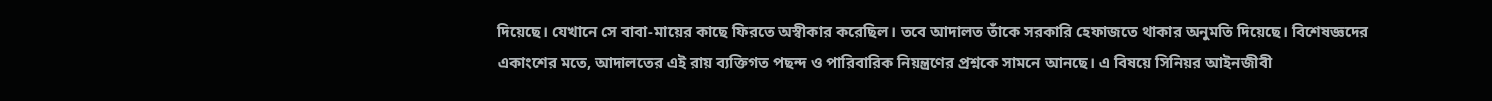দিয়েছে। যেখানে সে বাবা-মায়ের কাছে ফিরতে অস্বীকার করেছিল। তবে আদালত তাঁকে সরকারি হেফাজতে থাকার অনুমতি দিয়েছে। বিশেষজ্ঞদের একাংশের মতে, আদালতের এই রায় ব্যক্তিগত পছন্দ ও পারিবারিক নিয়ন্ত্রণের প্রশ্নকে সামনে আনছে। এ বিষয়ে সিনিয়র আইনজীবী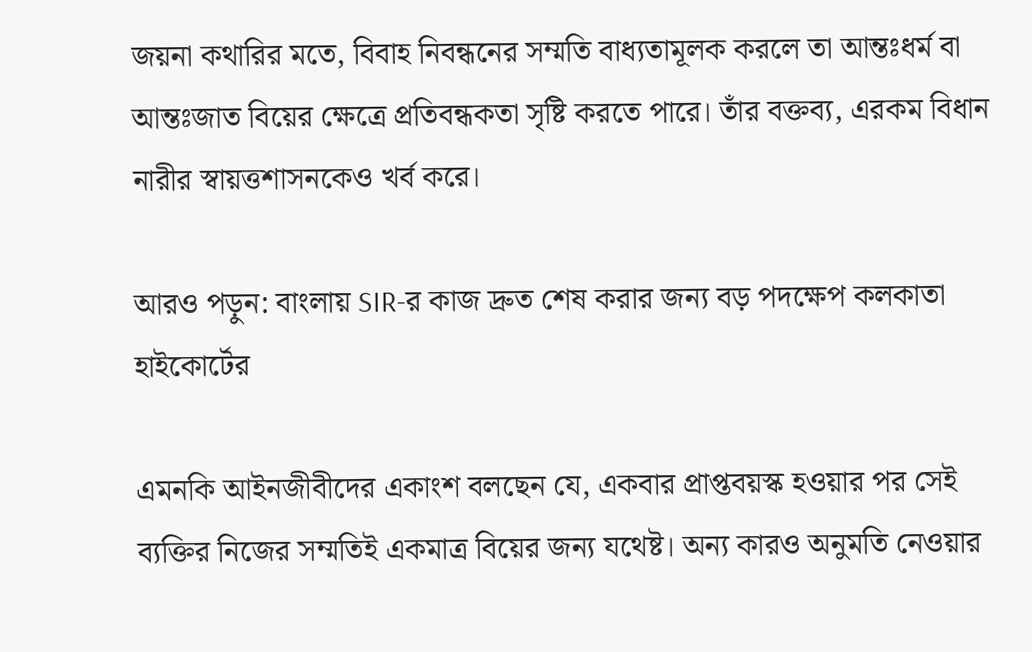জয়না কথারির মতে, বিবাহ নিবন্ধনের সম্মতি বাধ্যতামূলক করলে তা আন্তঃধর্ম বা আন্তঃজাত বিয়ের ক্ষেত্রে প্রতিবন্ধকতা সৃষ্টি করতে পারে। তাঁর বক্তব্য, এরকম বিধান নারীর স্বায়ত্তশাসনকেও খর্ব করে।

আরও পড়ুন: বাংলায় SIR-র কাজ দ্রুত শেষ করার জন্য বড় পদক্ষেপ কলকাতা হাইকোর্টের

এমনকি আইনজীবীদের একাংশ বলছেন যে, একবার প্রাপ্তবয়স্ক হওয়ার পর সেই ব্যক্তির নিজের সম্মতিই একমাত্র বিয়ের জন্য যথেষ্ট। অন্য কারও অনুমতি নেওয়ার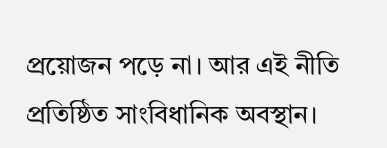প্রয়োজন পড়ে না। আর এই নীতি প্রতিষ্ঠিত সাংবিধানিক অবস্থান।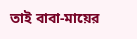তাই বাবা-মায়ের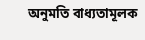অনুমতি বাধ্যতামূলক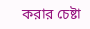করার চেষ্টা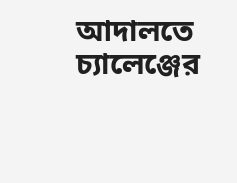আদালতে চ্যালেঞ্জের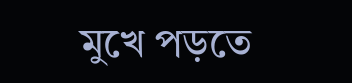মুখে পড়তে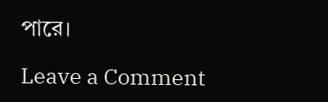পারে।

Leave a Comment